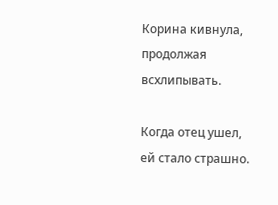Корина кивнула, продолжая всхлипывать.

Когда отец ушел, ей стало страшно.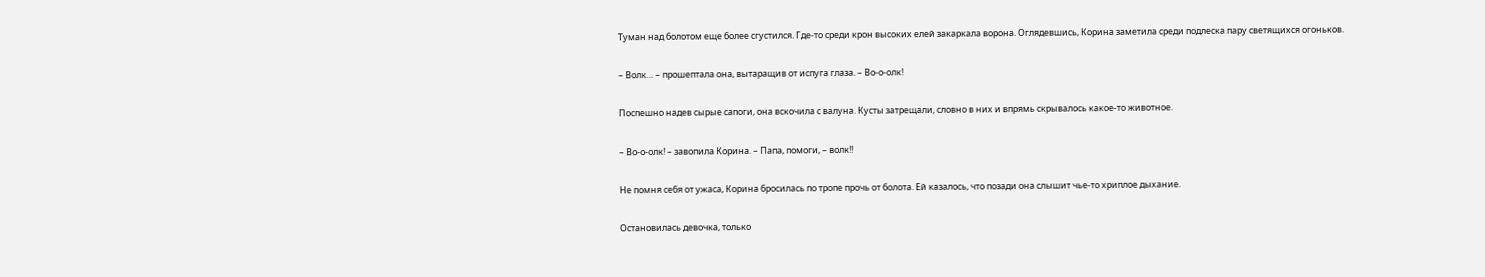Туман над болотом еще более сгустился. Где-то среди крон высоких елей закаркала ворона. Оглядевшись, Корина заметила среди подлеска пару светящихся огоньков.

– Волк… – прошептала она, вытаращив от испуга глаза. – Во-о-олк!

Поспешно надев сырые сапоги, она вскочила с валуна. Кусты затрещали, словно в них и впрямь скрывалось какое-то животное.

– Во-о-олк! – завопила Корина. – Папа, помоги, – волк!!

Не помня себя от ужаса, Корина бросилась по тропе прочь от болота. Ей казалось, что позади она слышит чье-то хриплое дыхание.

Остановилась девочка, только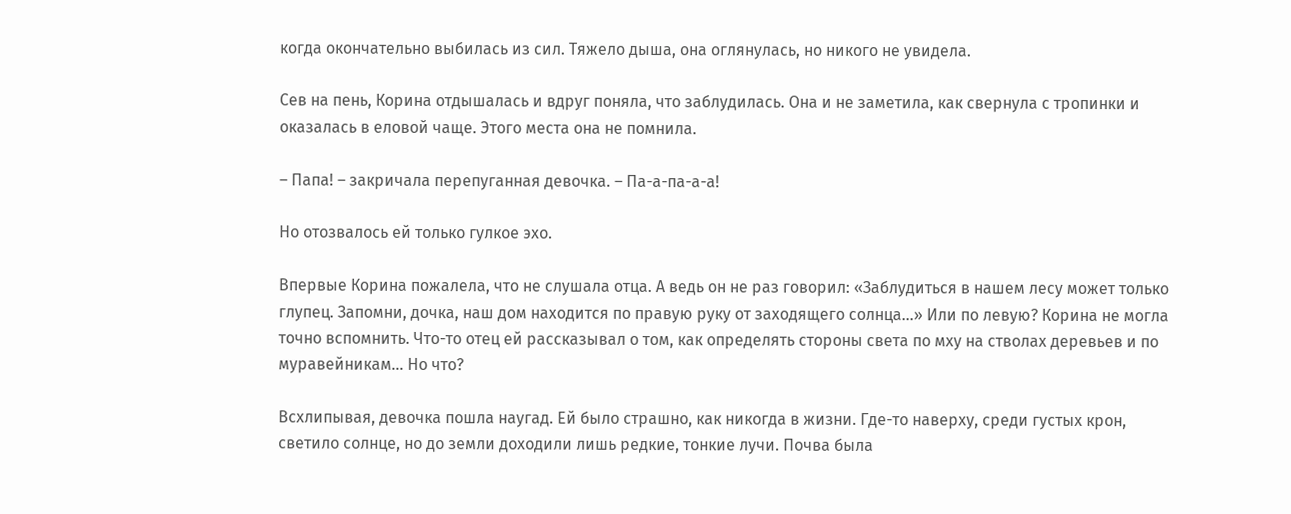когда окончательно выбилась из сил. Тяжело дыша, она оглянулась, но никого не увидела.

Сев на пень, Корина отдышалась и вдруг поняла, что заблудилась. Она и не заметила, как свернула с тропинки и оказалась в еловой чаще. Этого места она не помнила.

– Папа! – закричала перепуганная девочка. – Па-а-па-а-а!

Но отозвалось ей только гулкое эхо.

Впервые Корина пожалела, что не слушала отца. А ведь он не раз говорил: «Заблудиться в нашем лесу может только глупец. Запомни, дочка, наш дом находится по правую руку от заходящего солнца…» Или по левую? Корина не могла точно вспомнить. Что-то отец ей рассказывал о том, как определять стороны света по мху на стволах деревьев и по муравейникам… Но что?

Всхлипывая, девочка пошла наугад. Ей было страшно, как никогда в жизни. Где-то наверху, среди густых крон, светило солнце, но до земли доходили лишь редкие, тонкие лучи. Почва была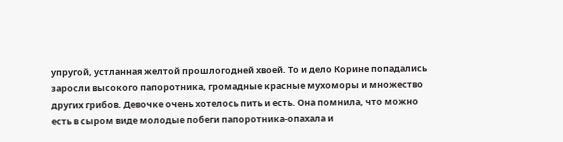упругой, устланная желтой прошлогодней хвоей. То и дело Корине попадались заросли высокого папоротника, громадные красные мухоморы и множество других грибов. Девочке очень хотелось пить и есть. Она помнила, что можно есть в сыром виде молодые побеги папоротника-опахала и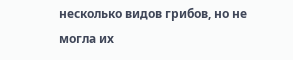несколько видов грибов, но не могла их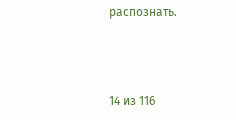распознать.



14 из 116